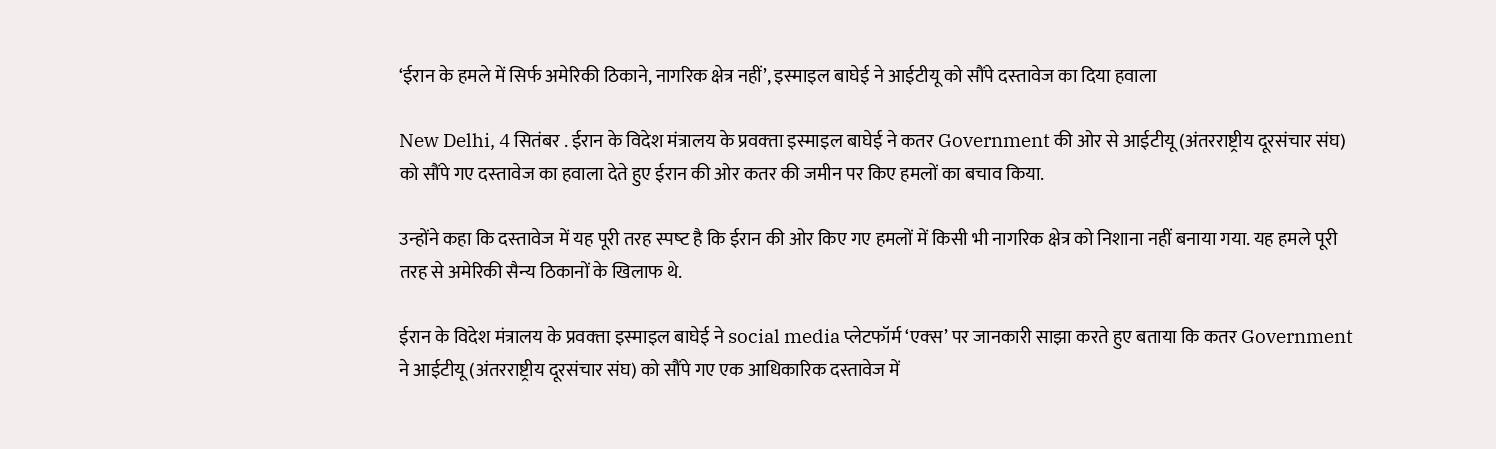‘ईरान के हमले में सिर्फ अमेरिकी ठिकाने, नागरिक क्षेत्र नहीं’, इस्‍माइल बाघेई ने आईटीयू को सौंपे दस्‍तावेज का द‍िया हवाला

New Delhi, 4 सितंबर . ईरान के व‍िदेश मंत्रालय के प्रवक्‍ता इस्‍माइल बाघेई ने कतर Government की ओर से आईटीयू (अंतरराष्ट्रीय दूरसंचार संघ) को सौंपे गए दस्‍तावेज का हवाला देते हुए ईरान की ओर कतर की जमीन पर क‍िए हमलों का बचाव क‍िया.

उन्‍होंने कहा क‍ि दस्‍तावेज में यह पूरी तरह स्‍पष्‍ट है क‍ि ईरान की ओर क‍िए गए हमलों में क‍िसी भी नागरिक क्षेत्र को निशाना नहीं बनाया गया. यह हमले पूरी तरह से अमेर‍िकी सैन्‍य ठ‍िकानों के ख‍िलाफ थे.

ईरान के व‍िदेश मंत्रालय के प्रवक्‍ता इस्‍माइल बाघेई ने social media प्लेटफॉर्म ‘एक्‍स’ पर जानकारी साझा करते हुए बताया क‍ि कतर Government ने आईटीयू (अंतरराष्ट्रीय दूरसंचार संघ) को सौंपे गए एक आधिकारिक दस्तावेज में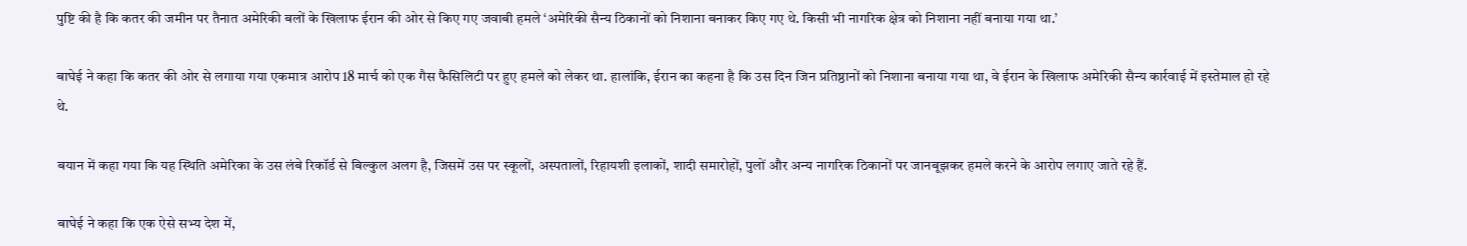पुष्टि की है कि कतर की जमीन पर तैनात अमेरिकी बलों के खिलाफ ईरान की ओर से किए गए जवाबी हमले ‘अमेरिकी सैन्य ठिकानों को निशाना बनाकर किए गए थे. किसी भी नागरिक क्षेत्र को निशाना नहीं बनाया गया था.’

बाघेई ने कहा क‍ि कतर की ओर से लगाया गया एकमात्र आरोप 18 मार्च को एक गैस फैसिलिटी पर हुए हमले को लेकर था. हालांकि, ईरान का कहना है कि उस दिन जिन प्रतिष्ठानों को निशाना बनाया गया था, वे ईरान के खिलाफ अमेरिकी सैन्य कार्रवाई में इस्तेमाल हो रहे थे.

बयान में कहा गया कि यह स्थिति अमेरिका के उस लंबे रिकॉर्ड से बिल्कुल अलग है, जिसमें उस पर स्कूलों, अस्पतालों, रिहायशी इलाकों, शादी समारोहों, पुलों और अन्य नागरिक ठिकानों पर जानबूझकर हमले करने के आरोप लगाए जाते रहे हैं.

बाघेई ने कहा कि एक ऐसे सभ्य देश में,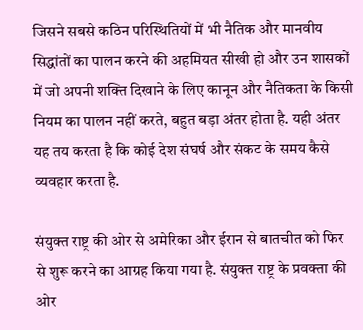जिसने सबसे कठिन परिस्थितियों में भी नैतिक और मानवीय सिद्धांतों का पालन करने की अहमियत सीखी हो और उन शासकों में जो अपनी शक्ति दिखाने के लिए कानून और नैतिकता के किसी नियम का पालन नहीं करते, बहुत बड़ा अंतर होता है. यही अंतर यह तय करता है कि कोई देश संघर्ष और संकट के समय कैसे व्यवहार करता है.

संयुक्त राष्ट्र की ओर से अमेरिका और ईरान से बातचीत को फिर से शुरू करने का आग्रह किया गया है. संयुक्त राष्ट्र के प्रवक्ता की ओर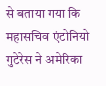से बताया गया कि महासचिव एंटोनियो गुटेरेस ने अमेरिका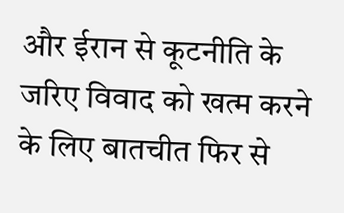और ईरान से कूटनीति के जरिए विवाद को खत्म करने के लिए बातचीत फिर से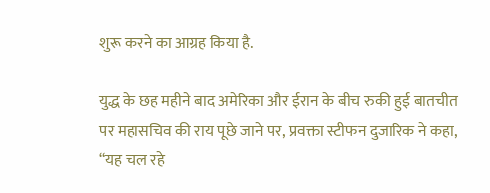शुरू करने का आग्रह किया है.

युद्ध के छह महीने बाद अमेरिका और ईरान के बीच रुकी हुई बातचीत पर महासचिव की राय पूछे जाने पर, प्रवक्ता स्टीफन दुजारिक ने कहा, “यह चल रहे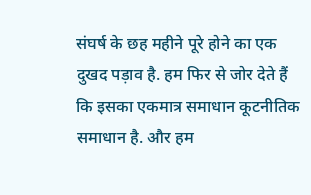संघर्ष के छह महीने पूरे होने का एक दुखद पड़ाव है. हम फिर से जोर देते हैं कि इसका एकमात्र समाधान कूटनीतिक समाधान है. और हम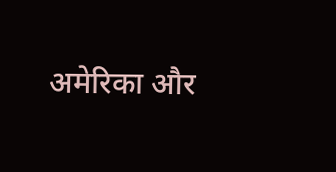अमेरिका और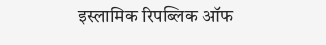इस्लामिक रिपब्लिक ऑफ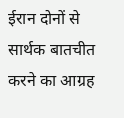ईरान दोनों से सार्थक बातचीत करने का आग्रह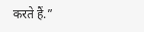करते हैं.”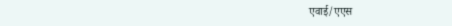एवाई/एएस